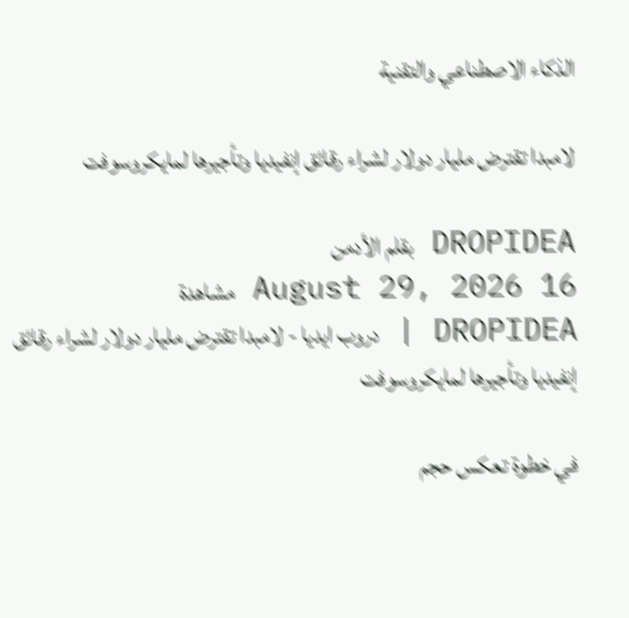الذكاء الاصطناعي والتقنية

لامبدا تقترض مليار دولار لشراء رقائق إنفيديا وتأجيرها لمايكروسوفت

DROPIDEA بقلم الأدمن
August 29, 2026 16 مشاهدة
DROPIDEA | دروب ايديا - لامبدا تقترض مليار دولار لشراء رقائق إنفيديا وتأجيرها لمايكروسوفت

في خطوة تعكس حجم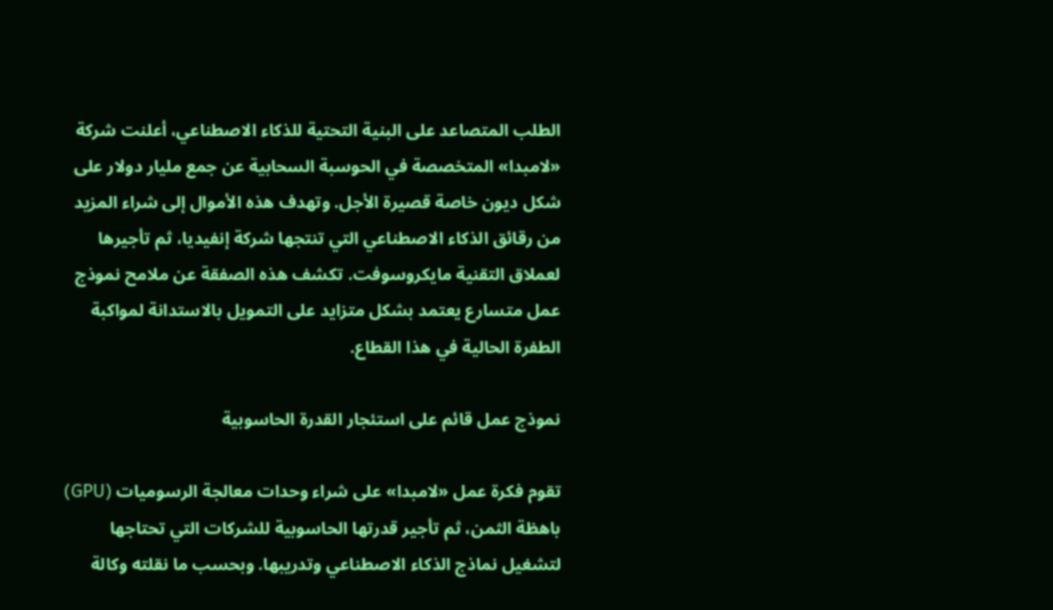الطلب المتصاعد على البنية التحتية للذكاء الاصطناعي، أعلنت شركة «لامبدا» المتخصصة في الحوسبة السحابية عن جمع مليار دولار على شكل ديون خاصة قصيرة الأجل. وتهدف هذه الأموال إلى شراء المزيد من رقائق الذكاء الاصطناعي التي تنتجها شركة إنفيديا، ثم تأجيرها لعملاق التقنية مايكروسوفت. تكشف هذه الصفقة عن ملامح نموذج عمل متسارع يعتمد بشكل متزايد على التمويل بالاستدانة لمواكبة الطفرة الحالية في هذا القطاع.

نموذج عمل قائم على استئجار القدرة الحاسوبية

تقوم فكرة عمل «لامبدا» على شراء وحدات معالجة الرسوميات (GPU) باهظة الثمن، ثم تأجير قدرتها الحاسوبية للشركات التي تحتاجها لتشغيل نماذج الذكاء الاصطناعي وتدريبها. وبحسب ما نقلته وكالة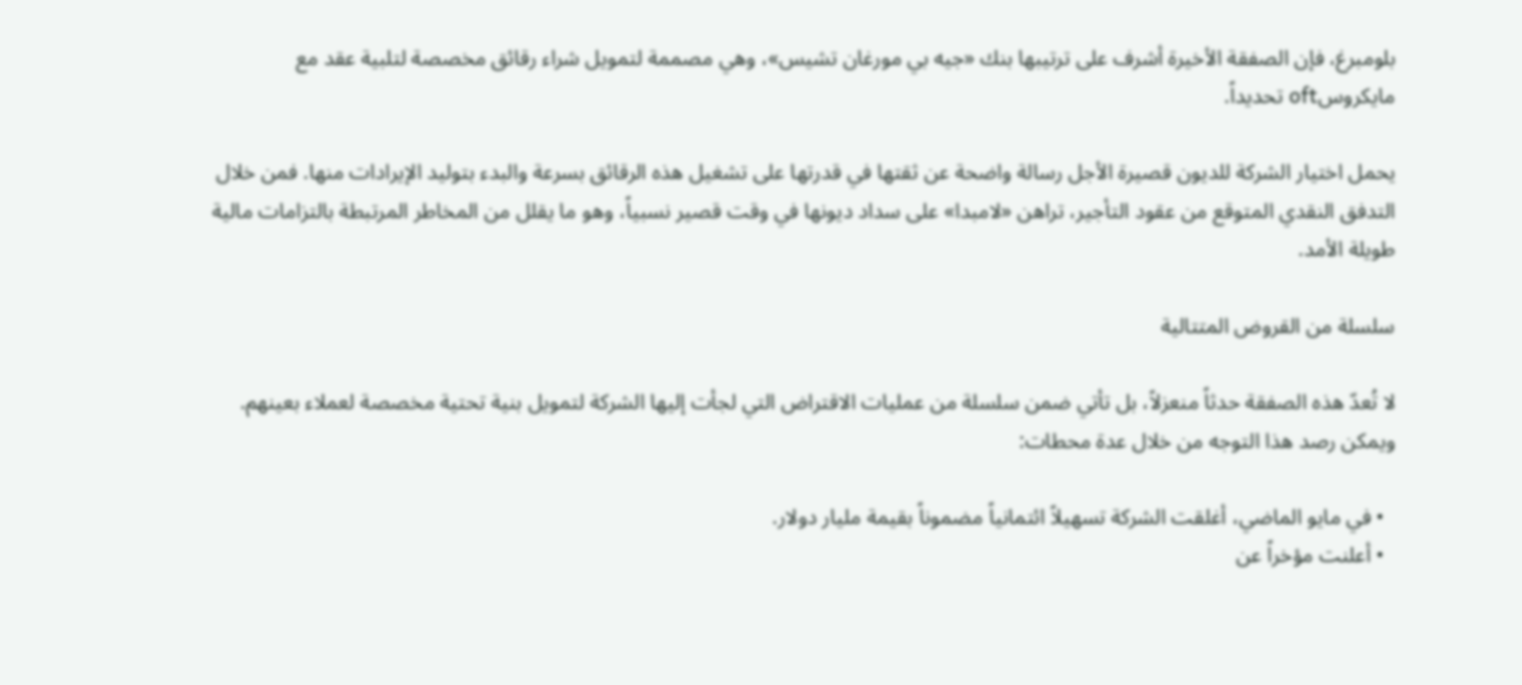بلومبرغ، فإن الصفقة الأخيرة أشرف على ترتيبها بنك «جيه بي مورغان تشيس»، وهي مصممة لتمويل شراء رقائق مخصصة لتلبية عقد مع مايكروسoft تحديداً.

يحمل اختيار الشركة للديون قصيرة الأجل رسالة واضحة عن ثقتها في قدرتها على تشغيل هذه الرقائق بسرعة والبدء بتوليد الإيرادات منها. فمن خلال التدفق النقدي المتوقع من عقود التأجير، تراهن «لامبدا» على سداد ديونها في وقت قصير نسبياً، وهو ما يقلل من المخاطر المرتبطة بالتزامات مالية طويلة الأمد.

سلسلة من القروض المتتالية

لا تُعدّ هذه الصفقة حدثاً منعزلاً، بل تأتي ضمن سلسلة من عمليات الاقتراض التي لجأت إليها الشركة لتمويل بنية تحتية مخصصة لعملاء بعينهم. ويمكن رصد هذا التوجه من خلال عدة محطات:

  • في مايو الماضي، أغلقت الشركة تسهيلاً ائتمانياً مضموناً بقيمة مليار دولار.
  • أعلنت مؤخراً عن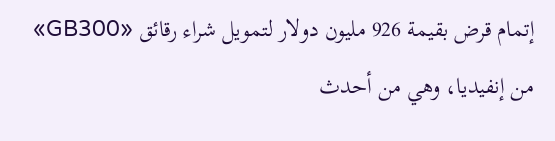إتمام قرض بقيمة 926 مليون دولار لتمويل شراء رقائق «GB300» من إنفيديا، وهي من أحدث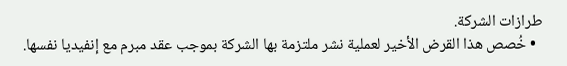طرازات الشركة.
  • خُصص هذا القرض الأخير لعملية نشر ملتزمة بها الشركة بموجب عقد مبرم مع إنفيديا نفسها.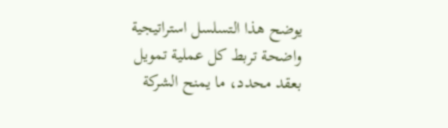يوضح هذا التسلسل استراتيجية واضحة تربط كل عملية تمويل بعقد محدد، ما يمنح الشركة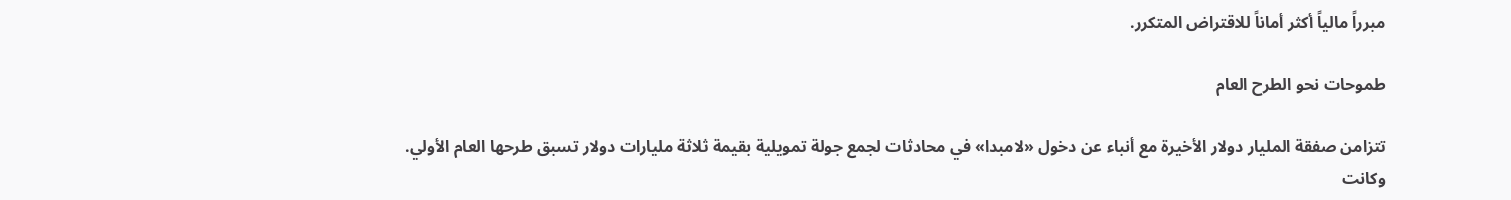مبرراً مالياً أكثر أماناً للاقتراض المتكرر.

طموحات نحو الطرح العام

تتزامن صفقة المليار دولار الأخيرة مع أنباء عن دخول «لامبدا» في محادثات لجمع جولة تمويلية بقيمة ثلاثة مليارات دولار تسبق طرحها العام الأولي. وكانت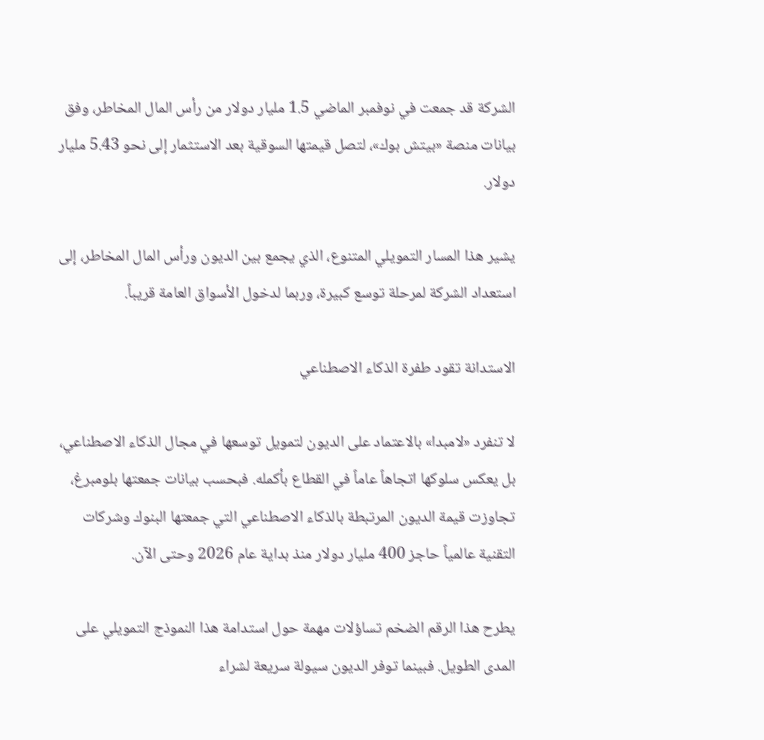الشركة قد جمعت في نوفمبر الماضي 1.5 مليار دولار من رأس المال المخاطر، وفق بيانات منصة «بيتش بوك»، لتصل قيمتها السوقية بعد الاستثمار إلى نحو 5.43 مليار دولار.

يشير هذا المسار التمويلي المتنوع، الذي يجمع بين الديون ورأس المال المخاطر، إلى استعداد الشركة لمرحلة توسع كبيرة، وربما لدخول الأسواق العامة قريباً.

الاستدانة تقود طفرة الذكاء الاصطناعي

لا تنفرد «لامبدا» بالاعتماد على الديون لتمويل توسعها في مجال الذكاء الاصطناعي، بل يعكس سلوكها اتجاهاً عاماً في القطاع بأكمله. فبحسب بيانات جمعتها بلومبرغ، تجاوزت قيمة الديون المرتبطة بالذكاء الاصطناعي التي جمعتها البنوك وشركات التقنية عالمياً حاجز 400 مليار دولار منذ بداية عام 2026 وحتى الآن.

يطرح هذا الرقم الضخم تساؤلات مهمة حول استدامة هذا النموذج التمويلي على المدى الطويل. فبينما توفر الديون سيولة سريعة لشراء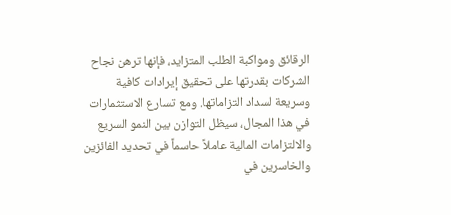الرقائق ومواكبة الطلب المتزايد، فإنها ترهن نجاح الشركات بقدرتها على تحقيق إيرادات كافية وسريعة لسداد التزاماتها. ومع تسارع الاستثمارات في هذا المجال، سيظل التوازن بين النمو السريع والالتزامات المالية عاملاً حاسماً في تحديد الفائزين والخاسرين في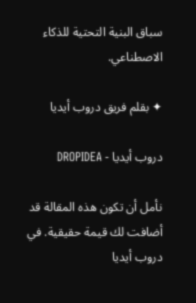سباق البنية التحتية للذكاء الاصطناعي.

✦ بقلم فريق دروب أيديا

دروب أيديا - DROPIDEA

نأمل أن تكون هذه المقالة قد أضافت لك قيمة حقيقية. في دروب أيديا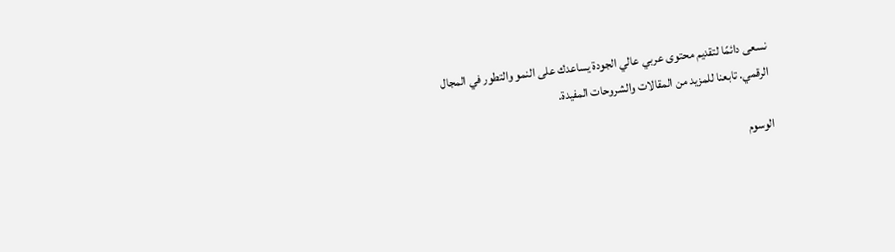نسعى دائمًا لتقديم محتوى عربي عالي الجودة يساعدك على النمو والتطور في المجال الرقمي. تابعنا للمزيد من المقالات والشروحات المفيدة.

الوسوم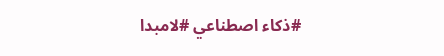#ذكاء اصطناعي #لامبدا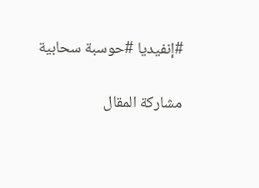#إنفيديا #حوسبة سحابية

مشاركة المقال